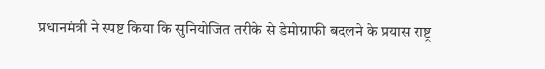प्रधानमंत्री ने स्पष्ट किया कि सुनियोजित तरीके से डेमोग्राफी बदलने के प्रयास राष्ट्र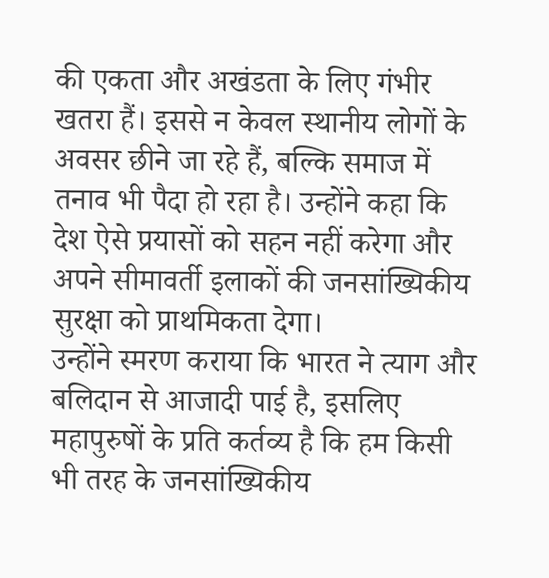की एकता और अखंडता के लिए गंभीर खतरा हैं। इससे न केवल स्थानीय लोगों के अवसर छीने जा रहे हैं, बल्कि समाज में तनाव भी पैदा हो रहा है। उन्होंने कहा कि देश ऐसे प्रयासों को सहन नहीं करेगा और अपने सीमावर्ती इलाकों की जनसांख्यिकीय सुरक्षा को प्राथमिकता देगा।
उन्होंने स्मरण कराया कि भारत ने त्याग और बलिदान से आजादी पाई है, इसलिए महापुरुषों के प्रति कर्तव्य है कि हम किसी भी तरह के जनसांख्यिकीय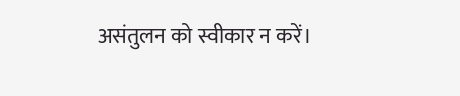असंतुलन को स्वीकार न करें।